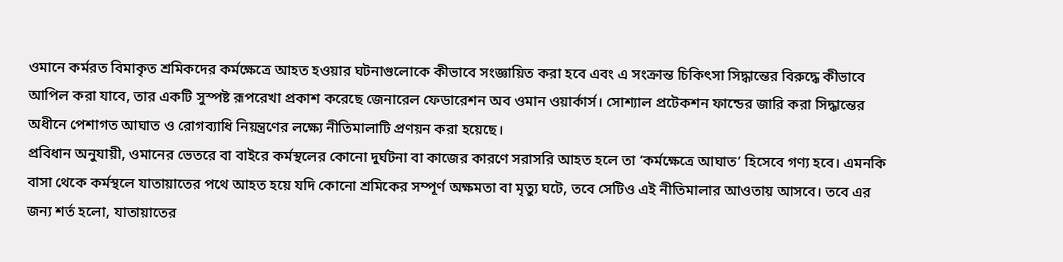ওমানে কর্মরত বিমাকৃত শ্রমিকদের কর্মক্ষেত্রে আহত হওয়ার ঘটনাগুলোকে কীভাবে সংজ্ঞায়িত করা হবে এবং এ সংক্রান্ত চিকিৎসা সিদ্ধান্তের বিরুদ্ধে কীভাবে আপিল করা যাবে, তার একটি সুস্পষ্ট রূপরেখা প্রকাশ করেছে জেনারেল ফেডারেশন অব ওমান ওয়ার্কার্স। সোশ্যাল প্রটেকশন ফান্ডের জারি করা সিদ্ধান্তের অধীনে পেশাগত আঘাত ও রোগব্যাধি নিয়ন্ত্রণের লক্ষ্যে নীতিমালাটি প্রণয়ন করা হয়েছে।
প্রবিধান অনুযায়ী, ওমানের ভেতরে বা বাইরে কর্মস্থলের কোনো দুর্ঘটনা বা কাজের কারণে সরাসরি আহত হলে তা ‘কর্মক্ষেত্রে আঘাত’ হিসেবে গণ্য হবে। এমনকি বাসা থেকে কর্মস্থলে যাতায়াতের পথে আহত হয়ে যদি কোনো শ্রমিকের সম্পূর্ণ অক্ষমতা বা মৃত্যু ঘটে, তবে সেটিও এই নীতিমালার আওতায় আসবে। তবে এর জন্য শর্ত হলো, যাতায়াতের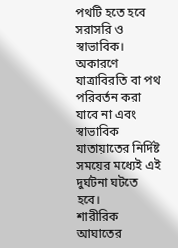পথটি হতে হবে সরাসরি ও স্বাভাবিক। অকারণে যাত্রাবিরতি বা পথ পরিবর্তন করা যাবে না এবং স্বাভাবিক যাতায়াতের নির্দিষ্ট সময়ের মধ্যেই এই দুর্ঘটনা ঘটতে হবে।
শারীরিক আঘাতের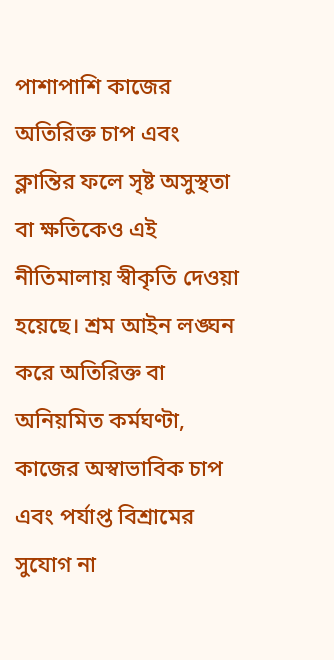পাশাপাশি কাজের অতিরিক্ত চাপ এবং ক্লান্তির ফলে সৃষ্ট অসুস্থতা বা ক্ষতিকেও এই নীতিমালায় স্বীকৃতি দেওয়া হয়েছে। শ্রম আইন লঙ্ঘন করে অতিরিক্ত বা অনিয়মিত কর্মঘণ্টা, কাজের অস্বাভাবিক চাপ এবং পর্যাপ্ত বিশ্রামের সুযোগ না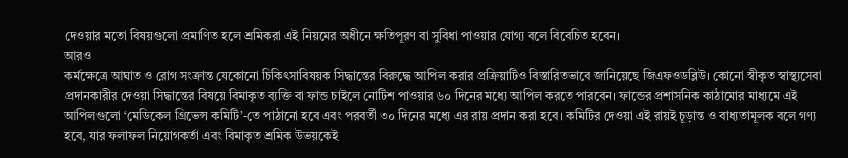দেওয়ার মতো বিষয়গুলো প্রমাণিত হলে শ্রমিকরা এই নিয়মের অধীনে ক্ষতিপূরণ বা সুবিধা পাওয়ার যোগ্য বলে বিবেচিত হবেন।
আরও
কর্মক্ষেত্রে আঘাত ও রোগ সংক্রান্ত যেকোনো চিকিৎসাবিষয়ক সিদ্ধান্তের বিরুদ্ধে আপিল করার প্রক্রিয়াটিও বিস্তারিতভাবে জানিয়েছে জিএফওডব্লিউ। কোনো স্বীকৃত স্বাস্থ্যসেবা প্রদানকারীর দেওয়া সিদ্ধান্তের বিষয়ে বিমাকৃত ব্যক্তি বা ফান্ড চাইলে নোটিশ পাওয়ার ৬০ দিনের মধ্যে আপিল করতে পারবেন। ফান্ডের প্রশাসনিক কাঠামোর মাধ্যমে এই আপিলগুলো ‘মেডিকেল গ্রিভেন্স কমিটি’-তে পাঠানো হবে এবং পরবর্তী ৩০ দিনের মধ্যে এর রায় প্রদান করা হবে। কমিটির দেওয়া এই রায়ই চূড়ান্ত ও বাধ্যতামূলক বলে গণ্য হবে, যার ফলাফল নিয়োগকর্তা এবং বিমাকৃত শ্রমিক উভয়কেই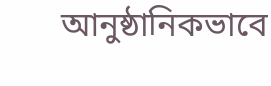আনুষ্ঠানিকভাবে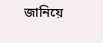জানিয়ে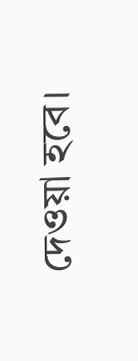দেওয়া হবে।